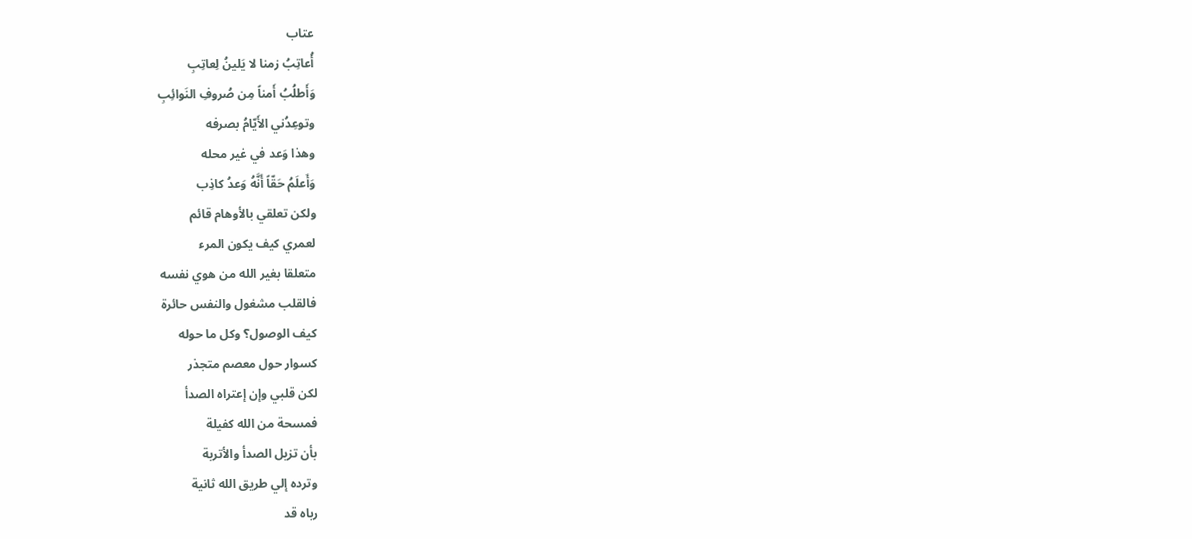عتاب
أُعاتِبُ زمنا لا يَلينُ لِعاتِبِ
وَأَطلُبُ أَمناً مِن صُروفِ النَوائِبِ
وتوعِدُني الأَيّامُ بصرفه
وهذا وَعد في غير محله
وَأَعلَمُ حَقّاً أَنَّهُ وَعدُ كاذِب
ولكن تعلقي بالأوهام قائم
لعمري كيف يكون المرء
متعلقا بغير الله من هوي نفسه
فالقلب مشغول والنفس حائرة
كيف الوصول؟ وكل ما حوله
كسوار حول معصم متجذر
لكن قلبي وإن إعتراه الصدأ
فمسحة من الله كفيلة
بأن تزيل الصدأ والأتربة
وترده إلي طريق الله ثانية
رباه قد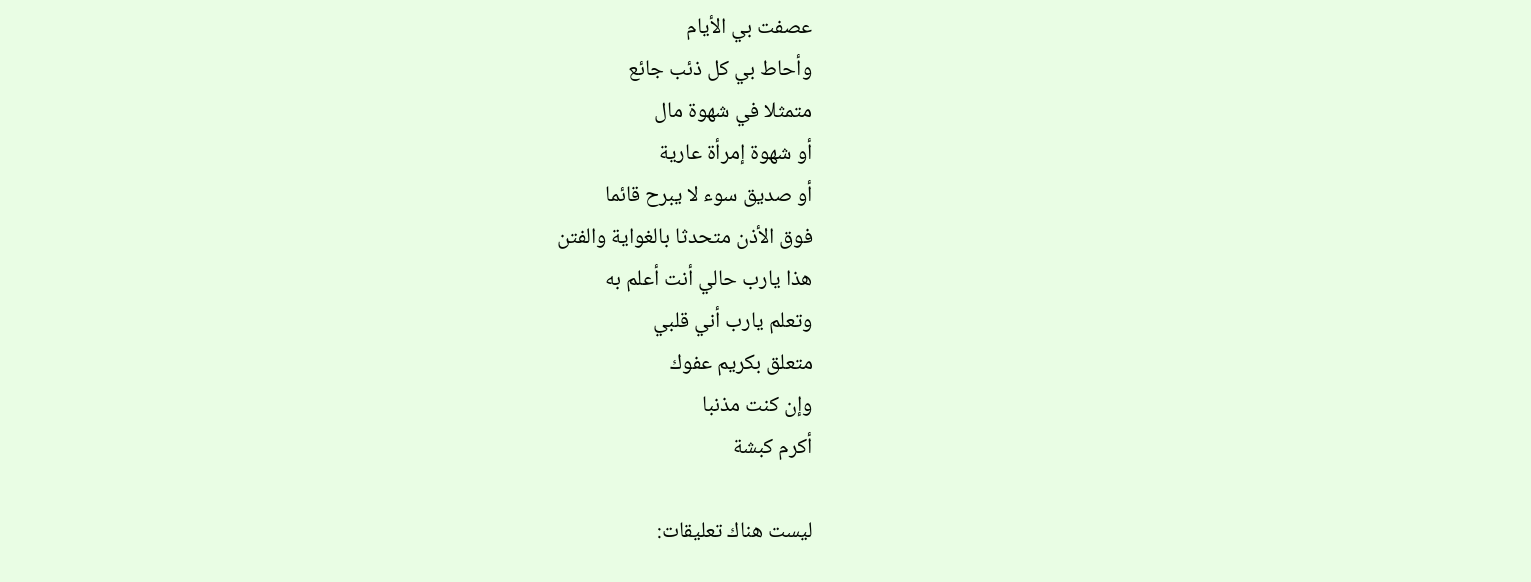عصفت بي الأيام
وأحاط بي كل ذئب جائع
متمثلا في شهوة مال
أو شهوة إمرأة عارية
أو صديق سوء لا يبرح قائما
فوق الأذن متحدثا بالغواية والفتن
هذا يارب حالي أنت أعلم به
وتعلم يارب أني قلبي
متعلق بكريم عفوك
وإن كنت مذنبا
أكرم كبشة

ليست هناك تعليقات: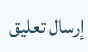إرسال تعليق